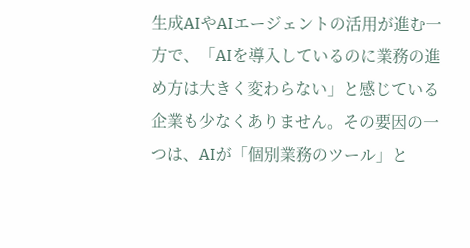生成AIやAIエージェントの活用が進む一方で、「AIを導入しているのに業務の進め方は大きく変わらない」と感じている企業も少なくありません。その要因の一つは、AIが「個別業務のツール」と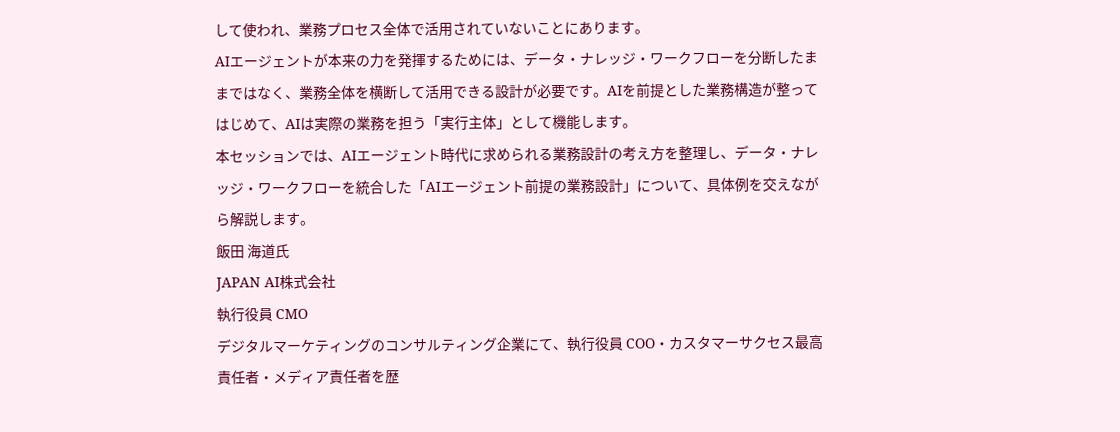して使われ、業務プロセス全体で活用されていないことにあります。
AIエージェントが本来の力を発揮するためには、データ・ナレッジ・ワークフローを分断したままではなく、業務全体を横断して活用できる設計が必要です。AIを前提とした業務構造が整ってはじめて、AIは実際の業務を担う「実行主体」として機能します。
本セッションでは、AIエージェント時代に求められる業務設計の考え方を整理し、データ・ナレッジ・ワークフローを統合した「AIエージェント前提の業務設計」について、具体例を交えながら解説します。
飯田 海道氏
JAPAN AI株式会社
執行役員 CMO
デジタルマーケティングのコンサルティング企業にて、執行役員 COO・カスタマーサクセス最高責任者・メディア責任者を歴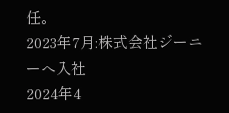任。
2023年7月:株式会社ジーニーへ入社
2024年4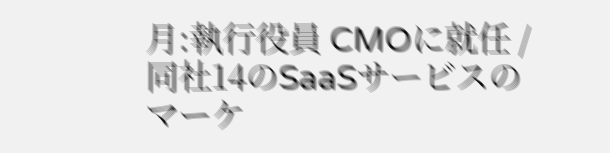月:執行役員 CMOに就任 / 同社14のSaaSサービスのマーケ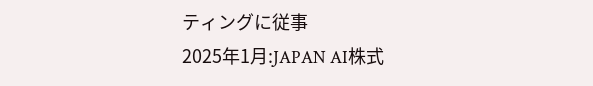ティングに従事
2025年1月:JAPAN AI株式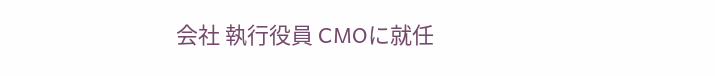会社 執行役員 CMOに就任